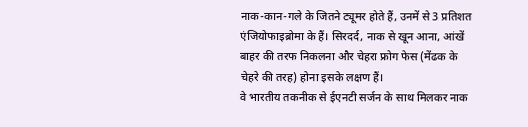नाक-कान-गले के जितने ट्यूमर होते हैं, उनमें से 3 प्रतिशत एंजियोफाइब्रोमा के हैं। सिरदर्द, नाक से खून आना, आंखें बाहर की तरफ निकलना और चेहरा फ्रोग फेस (मेंढक के चेहरे की तरह) होना इसके लक्षण हैं।
वे भारतीय तकनीक से ईएनटी सर्जन के साथ मिलकर नाक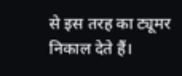से इस तरह का ट्यूमर निकाल देते हैं।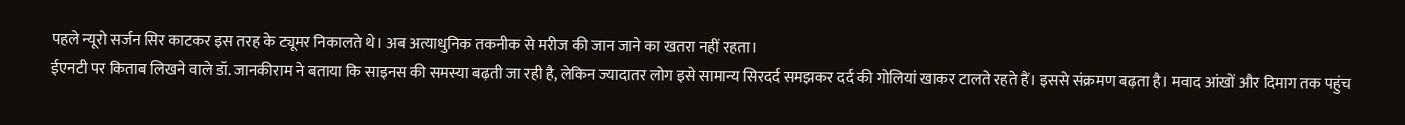पहले न्यूरो सर्जन सिर काटकर इस तरह के ट्यूमर निकालते थे। अब अत्याधुनिक तकनीक से मरीज की जान जाने का खतरा नहीं रहता।
ईएनटी पर किताब लिखने वाले डॉ. जानकीराम ने बताया कि साइनस की समस्या बढ़ती जा रही है, लेकिन ज्यादातर लोग इसे सामान्य सिरदर्द समझकर दर्द की गोलियां खाकर टालते रहते हैं। इससे संक्रमण बढ़ता है। मवाद आंखों और दिमाग तक पहुंच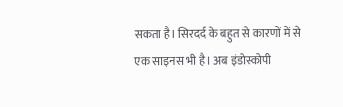सकता है। सिरदर्द के बहुत से कारणों में से एक साइनस भी है। अब इंडोस्कोपी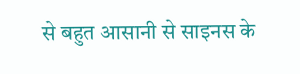से बहुत आसानी से साइनस के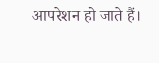आपरेशन हो जाते हैं।